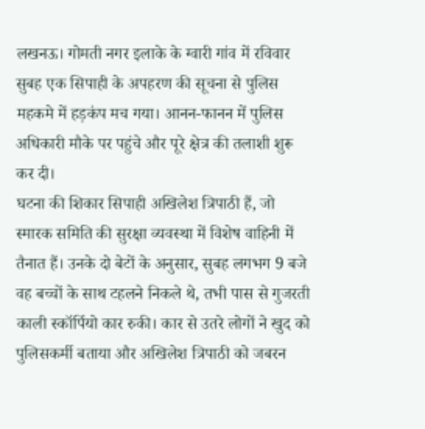लखनऊ। गोमती नगर इलाके के ग्वारी गांव में रविवार सुबह एक सिपाही के अपहरण की सूचना से पुलिस महकमे में हड़कंप मच गया। आनन-फानन में पुलिस अधिकारी मौके पर पहुंचे और पूरे क्षेत्र की तलाशी शुरू कर दी।
घटना की शिकार सिपाही अखिलेश त्रिपाठी हैं, जो स्मारक समिति की सुरक्षा व्यवस्था में विशेष वाहिनी में तैनात हैं। उनके दो बेटों के अनुसार, सुबह लगभग 9 बजे वह बच्चों के साथ टहलने निकले थे, तभी पास से गुजरती काली स्कॉर्पियो कार रुकी। कार से उतरे लोगों ने खुद को पुलिसकर्मी बताया और अखिलेश त्रिपाठी को जबरन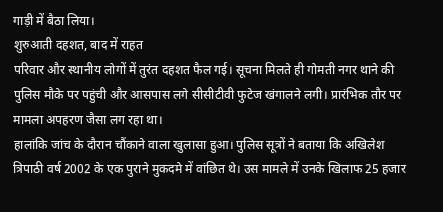गाड़ी में बैठा लिया।
शुरुआती दहशत, बाद में राहत
परिवार और स्थानीय लोगों में तुरंत दहशत फैल गई। सूचना मिलते ही गोमती नगर थाने की पुलिस मौके पर पहुंची और आसपास लगे सीसीटीवी फुटेज खंगालने लगी। प्रारंभिक तौर पर मामला अपहरण जैसा लग रहा था।
हालांकि जांच के दौरान चौंकाने वाला खुलासा हुआ। पुलिस सूत्रों ने बताया कि अखिलेश त्रिपाठी वर्ष 2002 के एक पुराने मुकदमे में वांछित थे। उस मामले में उनके खिलाफ 25 हजार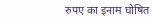रुपए का इनाम घोषित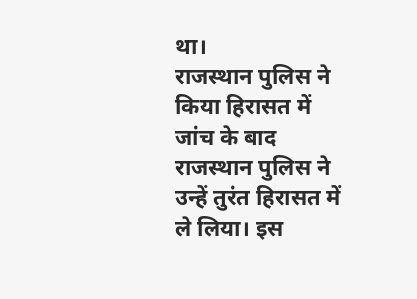था।
राजस्थान पुलिस ने किया हिरासत में
जांच के बाद राजस्थान पुलिस ने उन्हें तुरंत हिरासत में ले लिया। इस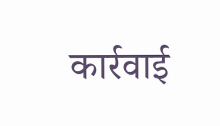कार्रवाई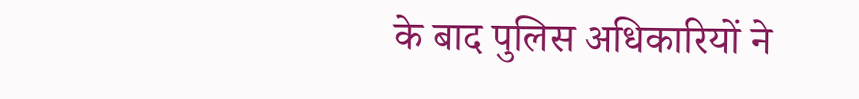के बाद पुलिस अधिकारियों ने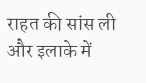राहत की सांस ली और इलाके में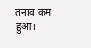तनाव कम हुआ।